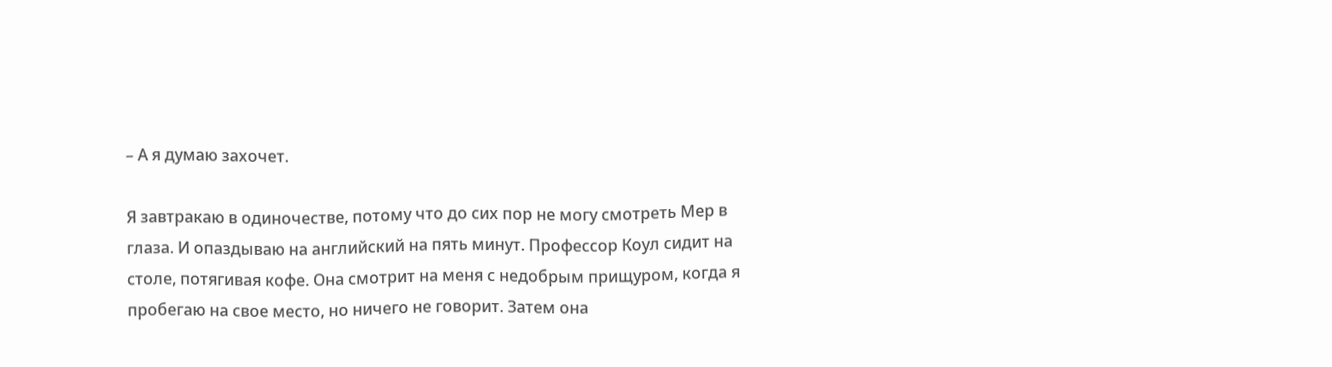– А я думаю захочет.

Я завтракаю в одиночестве, потому что до сих пор не могу смотреть Мер в глаза. И опаздываю на английский на пять минут. Профессор Коул сидит на столе, потягивая кофе. Она смотрит на меня с недобрым прищуром, когда я пробегаю на свое место, но ничего не говорит. Затем она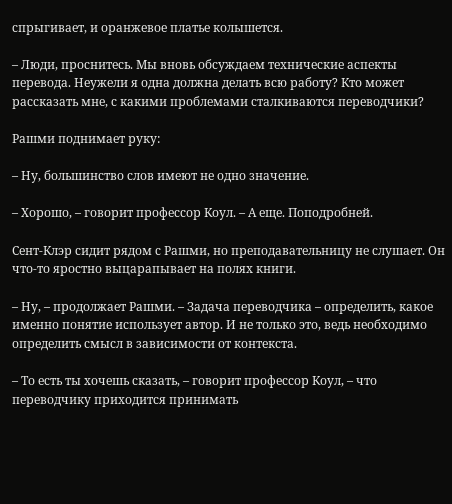спрыгивает, и оранжевое платье колышется.

– Люди, проснитесь. Мы вновь обсуждаем технические аспекты перевода. Неужели я одна должна делать всю работу? Кто может рассказать мне, с какими проблемами сталкиваются переводчики?

Рашми поднимает руку:

– Ну, большинство слов имеют не одно значение.

– Хорошо, – говорит профессор Коул. – А еще. Поподробней.

Сент-Клэр сидит рядом с Рашми, но преподавательницу не слушает. Он что-то яростно выцарапывает на полях книги.

– Ну, – продолжает Рашми. – Задача переводчика – определить, какое именно понятие использует автор. И не только это, ведь необходимо определить смысл в зависимости от контекста.

– То есть ты хочешь сказать, – говорит профессор Коул, – что переводчику приходится принимать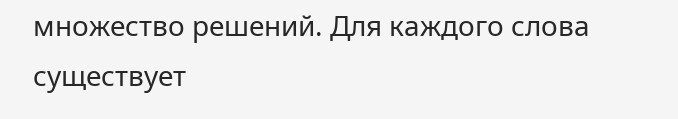множество решений. Для каждого слова существует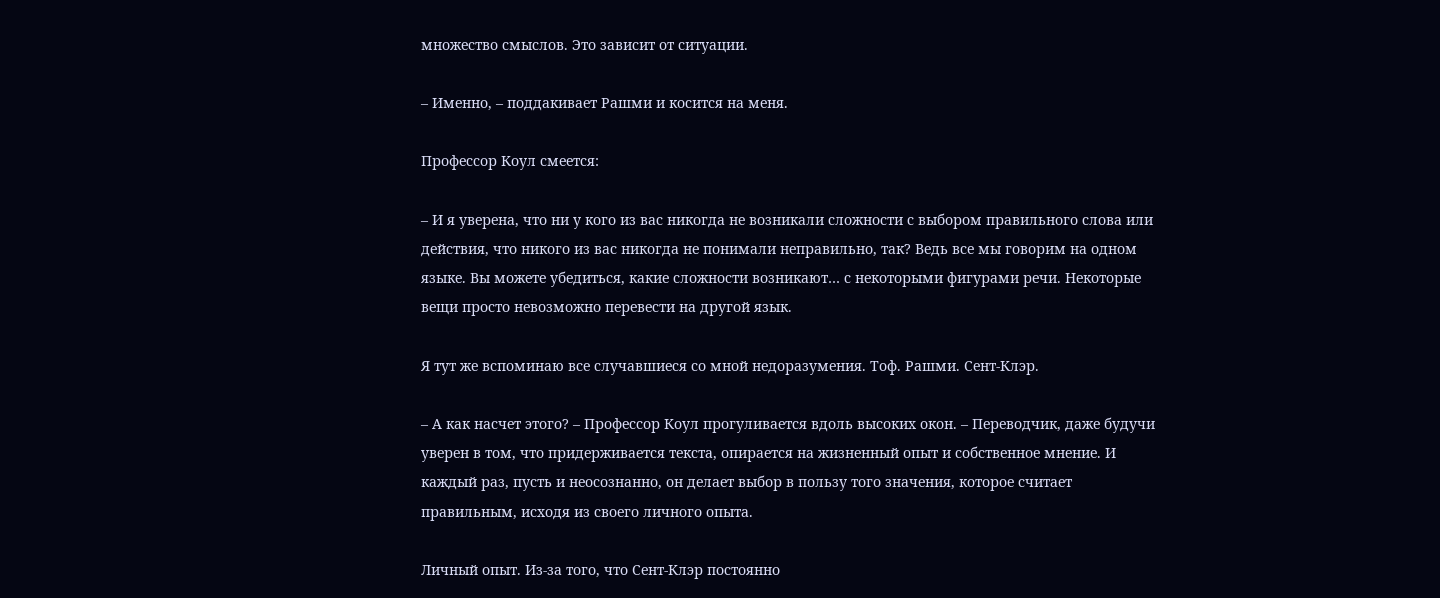множество смыслов. Это зависит от ситуации.

– Именно, – поддакивает Рашми и косится на меня.

Профессор Коул смеется:

– И я уверена, что ни у кого из вас никогда не возникали сложности с выбором правильного слова или действия, что никого из вас никогда не понимали неправильно, так? Ведь все мы говорим на одном языке. Вы можете убедиться, какие сложности возникают… с некоторыми фигурами речи. Некоторые вещи просто невозможно перевести на другой язык.

Я тут же вспоминаю все случавшиеся со мной недоразумения. Тоф. Рашми. Сент-Клэр.

– А как насчет этого? – Профессор Коул прогуливается вдоль высоких окон. – Переводчик, даже будучи уверен в том, что придерживается текста, опирается на жизненный опыт и собственное мнение. И каждый раз, пусть и неосознанно, он делает выбор в пользу того значения, которое считает правильным, исходя из своего личного опыта.

Личный опыт. Из-за того, что Сент-Клэр постоянно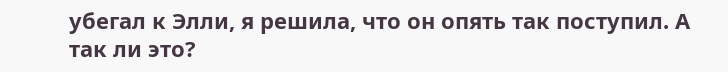убегал к Элли, я решила, что он опять так поступил. А так ли это?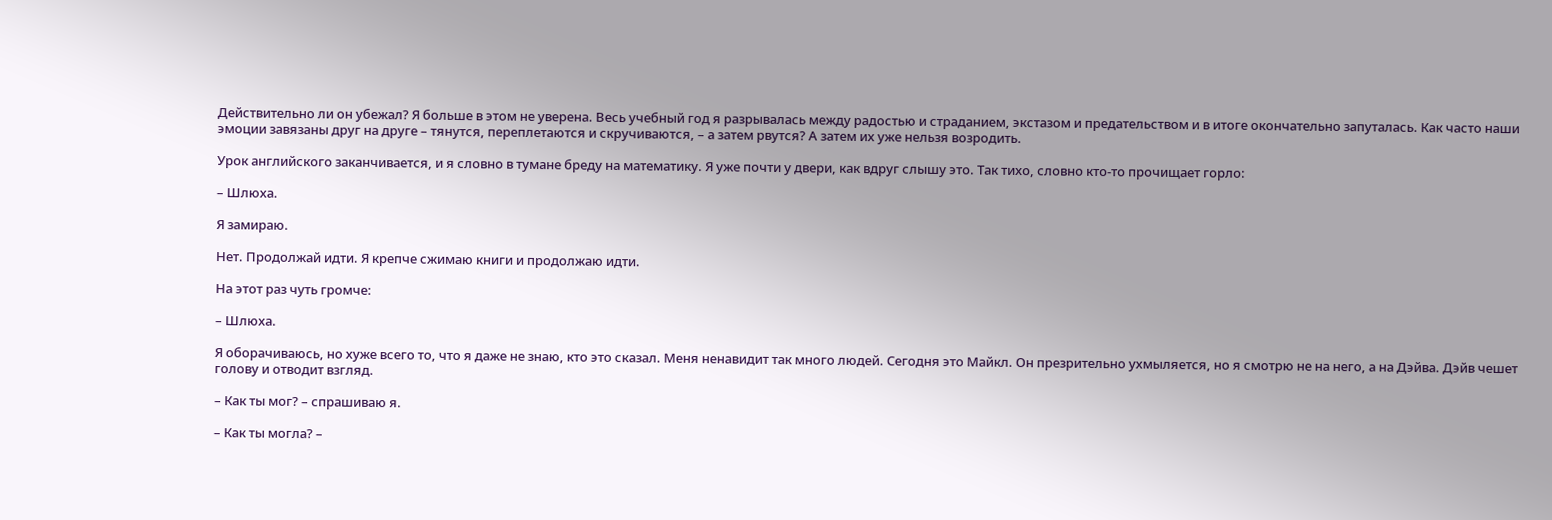Действительно ли он убежал? Я больше в этом не уверена. Весь учебный год я разрывалась между радостью и страданием, экстазом и предательством и в итоге окончательно запуталась. Как часто наши эмоции завязаны друг на друге – тянутся, переплетаются и скручиваются, – а затем рвутся? А затем их уже нельзя возродить.

Урок английского заканчивается, и я словно в тумане бреду на математику. Я уже почти у двери, как вдруг слышу это. Так тихо, словно кто-то прочищает горло:

– Шлюха.

Я замираю.

Нет. Продолжай идти. Я крепче сжимаю книги и продолжаю идти.

На этот раз чуть громче:

– Шлюха.

Я оборачиваюсь, но хуже всего то, что я даже не знаю, кто это сказал. Меня ненавидит так много людей. Сегодня это Майкл. Он презрительно ухмыляется, но я смотрю не на него, а на Дэйва. Дэйв чешет голову и отводит взгляд.

– Как ты мог? – спрашиваю я.

– Как ты могла? –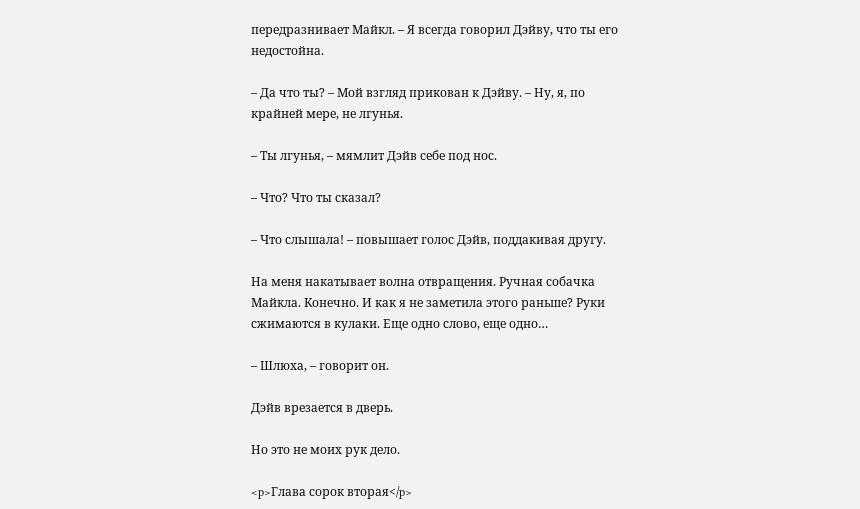передразнивает Майкл. – Я всегда говорил Дэйву, что ты его недостойна.

– Да что ты? – Мой взгляд прикован к Дэйву. – Ну, я, по крайней мере, не лгунья.

– Ты лгунья, – мямлит Дэйв себе под нос.

– Что? Что ты сказал?

– Что слышала! – повышает голос Дэйв, поддакивая другу.

На меня накатывает волна отвращения. Ручная собачка Майкла. Конечно. И как я не заметила этого раньше? Руки сжимаются в кулаки. Еще одно слово, еще одно…

– Шлюха, – говорит он.

Дэйв врезается в дверь.

Но это не моих рук дело.

<p>Глава сорок вторая</p>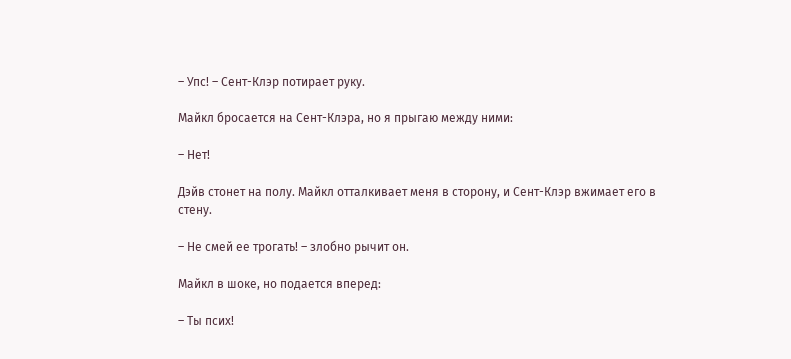– Упс! – Сент-Клэр потирает руку.

Майкл бросается на Сент-Клэра, но я прыгаю между ними:

– Нет!

Дэйв стонет на полу. Майкл отталкивает меня в сторону, и Сент-Клэр вжимает его в стену.

– Не смей ее трогать! – злобно рычит он.

Майкл в шоке, но подается вперед:

– Ты псих!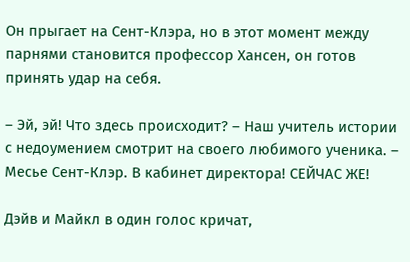Он прыгает на Сент-Клэра, но в этот момент между парнями становится профессор Хансен, он готов принять удар на себя.

– Эй, эй! Что здесь происходит? – Наш учитель истории с недоумением смотрит на своего любимого ученика. – Месье Сент-Клэр. В кабинет директора! СЕЙЧАС ЖЕ!

Дэйв и Майкл в один голос кричат,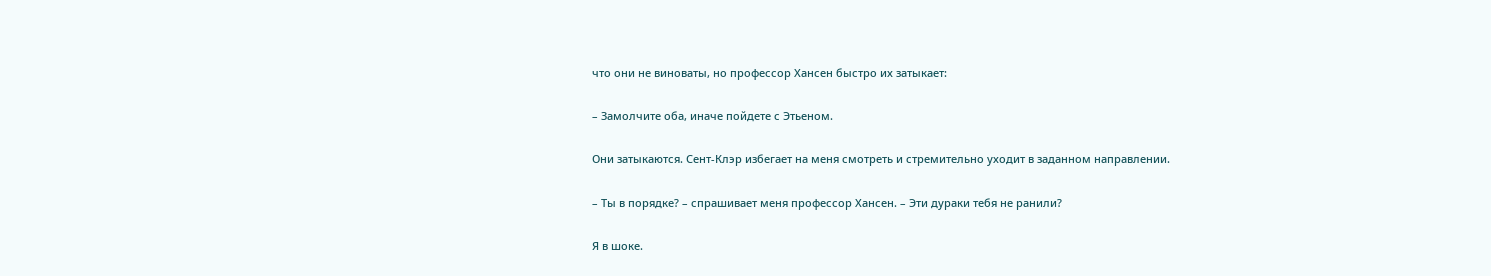что они не виноваты, но профессор Хансен быстро их затыкает:

– Замолчите оба, иначе пойдете с Этьеном.

Они затыкаются. Сент-Клэр избегает на меня смотреть и стремительно уходит в заданном направлении.

– Ты в порядке? – спрашивает меня профессор Хансен. – Эти дураки тебя не ранили?

Я в шоке.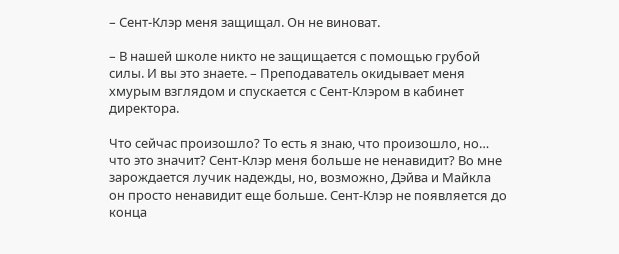– Сент-Клэр меня защищал. Он не виноват.

– В нашей школе никто не защищается с помощью грубой силы. И вы это знаете. – Преподаватель окидывает меня хмурым взглядом и спускается с Сент-Клэром в кабинет директора.

Что сейчас произошло? То есть я знаю, что произошло, но… что это значит? Сент-Клэр меня больше не ненавидит? Во мне зарождается лучик надежды, но, возможно, Дэйва и Майкла он просто ненавидит еще больше. Сент-Клэр не появляется до конца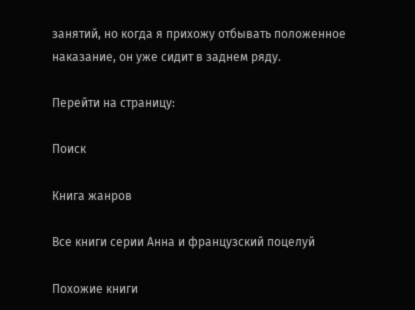занятий, но когда я прихожу отбывать положенное наказание, он уже сидит в заднем ряду.

Перейти на страницу:

Поиск

Книга жанров

Все книги серии Анна и французский поцелуй

Похожие книги